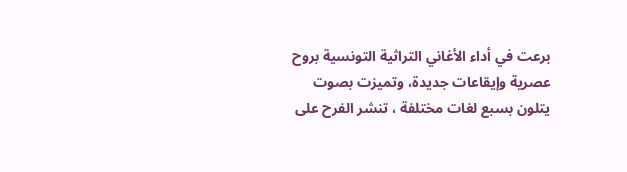برعت في أداء الأغاني التراثية التونسية بروح عصرية وإيقاعات جديدة، وتميزت بصوت يتلون بسبع لغات مختلفة ، تنشر الفرح على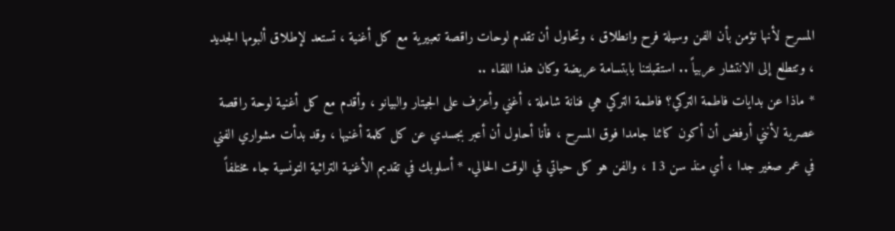المسرح لأنها تؤمن بأن الفن وسيلة فرح وانطلاق ، وتحاول أن تقدم لوحات راقصة تعبيرية مع كل أغنية ، تستعد لإطلاق ألبومها الجديد ، وتتطلع إلى الانتشار عربياً .. استقبلتنا بابتسامة عريضة وكان هذا اللقاء ..
* ماذا عن بدايات فاطمة التركي؟ فاطمة التركي هي فنانة شاملة ، أغني وأعزف على الجيتار والبيانو ، وأقدم مع كل أغنية لوحة راقصة عصرية لأنني أرفض أن أكون كائنا جامدا فوق المسرح ، فأنا أحاول أن أعبر بجسدي عن كل كلمة أغنيها ، وقد بدأت مشواري الفني في عمر صغير جدا ، أي منذ سن 13 ، والفن هو كل حياتي في الوقت الحالي. * أسلوبك في تقديم الأغنية التراثية التونسية جاء مختلفاً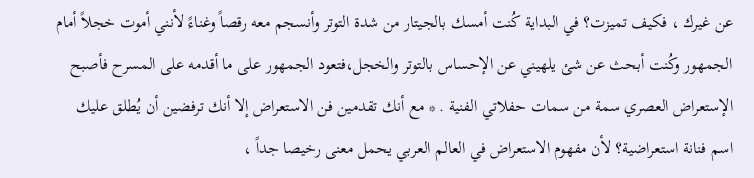عن غيرك ، فكيف تميزت؟ في البداية كُنت أمسك بالجيتار من شدة التوتر وأنسجم معه رقصاً وغناءً لأنني أموت خجلاً أمام الجمهور وكُنت أبحث عن شئ يلهيني عن الإحساس بالتوتر والخجل،فتعود الجمهور على ما أقدمه على المسرح فأصبح الإستعراض العصري سمة من سمات حفلاتي الفنية . * مع أنك تقدمين فن الاستعراض إلا أنك ترفضين أن يُطلق عليك اسم فنانة استعراضية؟ لأن مفهوم الاستعراض في العالم العربي يحمل معنى رخيصا جداً ،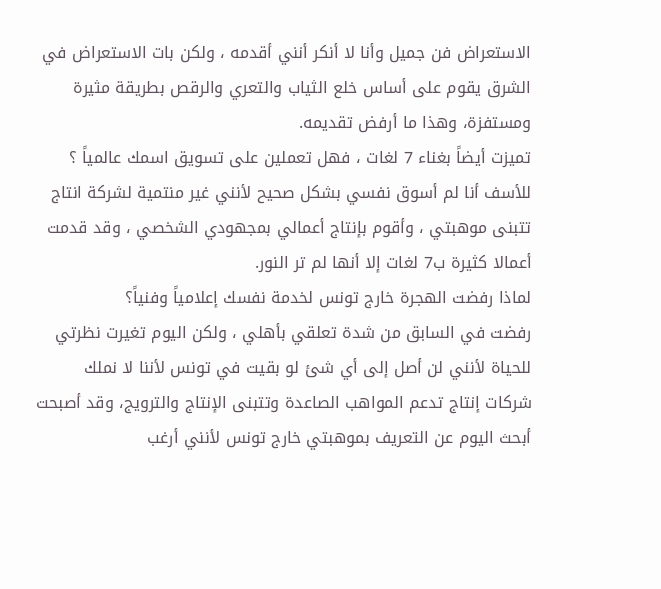الاستعراض فن جميل وأنا لا أنكر أنني أقدمه ، ولكن بات الاستعراض في الشرق يقوم على أساس خلع الثياب والتعري والرقص بطريقة مثيرة ومستفزة، وهذا ما أرفض تقديمه.
تميزت أيضاً بغناء 7 لغات ، فهل تعملين على تسويق اسمك عالمياً ؟
للأسف أنا لم أسوق نفسي بشكل صحيح لأنني غير منتمية لشركة انتاج تتبنى موهبتي ، وأقوم بإنتاج أعمالي بمجهودي الشخصي ، وقد قدمت أعمالا كثيرة ب7 لغات إلا أنها لم تر النور.
لماذا رفضت الهجرة خارج تونس لخدمة نفسك إعلامياً وفنياً؟
رفضت في السابق من شدة تعلقي بأهلي ، ولكن اليوم تغيرت نظرتي للحياة لأنني لن أصل إلى أي شئ لو بقيت في تونس لأننا لا نملك شركات إنتاج تدعم المواهب الصاعدة وتتبنى الإنتاج والترويج، وقد أصبحت أبحث اليوم عن التعريف بموهبتي خارج تونس لأنني أرغب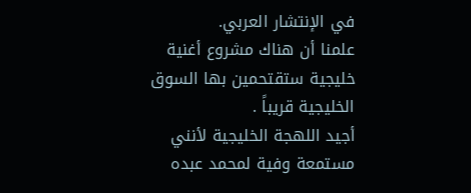في الإنتشار العربي.
علمنا أن هناك مشروع أغنية خليجية ستقتحمين بها السوق الخليجية قريباً .
أجيد اللهجة الخليجية لأنني مستمعة وفية لمحمد عبده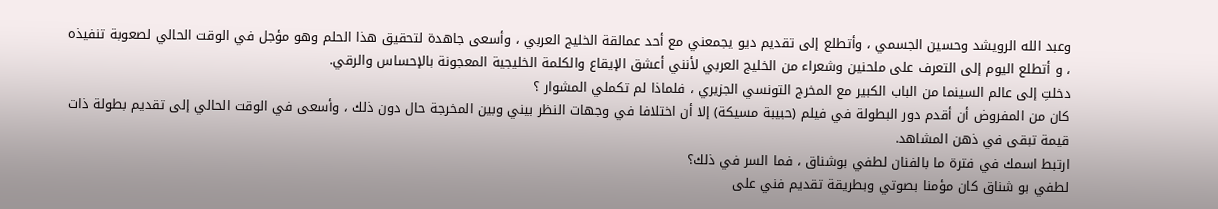وعبد الله الرويشد وحسين الجسمي ، وأتطلع إلى تقديم ديو يجمعني مع أحد عمالقة الخليج العربي ، وأسعى جاهدة لتحقيق هذا الحلم وهو مؤجل في الوقت الحالي لصعوبة تنفيذه ، و أتطلع اليوم إلى التعرف على ملحنين وشعراء من الخليج العربي لأنني أعشق الإيقاع والكلمة الخليجية المعجونة بالإحساس والرقي.
دخلتِ إلى عالم السينما من الباب الكبير مع المخرج التونسي الجزيري ، فلماذا لم تكملي المشوار ؟
كان من المفروض أن أقدم دور البطولة في فيلم (حبيبة مسيكة) إلا أن اختلافا في وجهات النظر بيني وبين المخرجة حال دون ذلك ، وأسعى في الوقت الحالي إلى تقديم بطولة ذات قيمة تبقى في ذهن المشاهد.
ارتبط اسمك في فترة ما بالفنان لطفي بوشناق ، فما السر في ذلك؟
لطفي بو شناق كان مؤمنا بصوتي وبطريقة تقديم فني على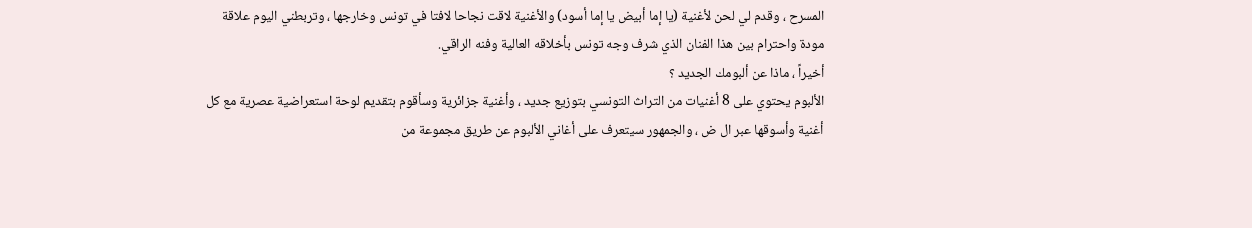المسرح ، وقدم لي لحن لأغنية (يا إما أبيض يا إما أسود) والأغنية لاقت نجاحا لافتا في تونس وخارجها ، وتربطني اليوم علاقة مودة واحترام بين هذا الفنان الذي شرف وجه تونس بأخلاقه العالية وفنه الراقي.
أخيراً ، ماذا عن ألبومك الجديد ؟
الألبوم يحتوي على 8 أغنيات من التراث التونسي بتوزيع جديد ، وأغنية جزائرية وسأقوم بتقديم لوحة استعراضية عصرية مع كل أغنية وأسوقها عبر ال ض ، والجمهور سيتعرف على أغاني الألبوم عن طريق مجموعة من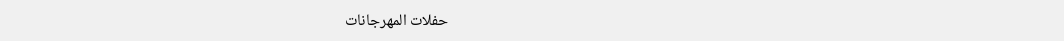حفلات المهرجانات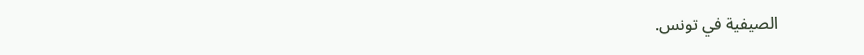الصيفية في تونس.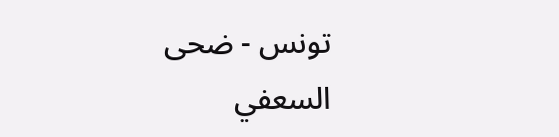تونس - ضحى السعفي